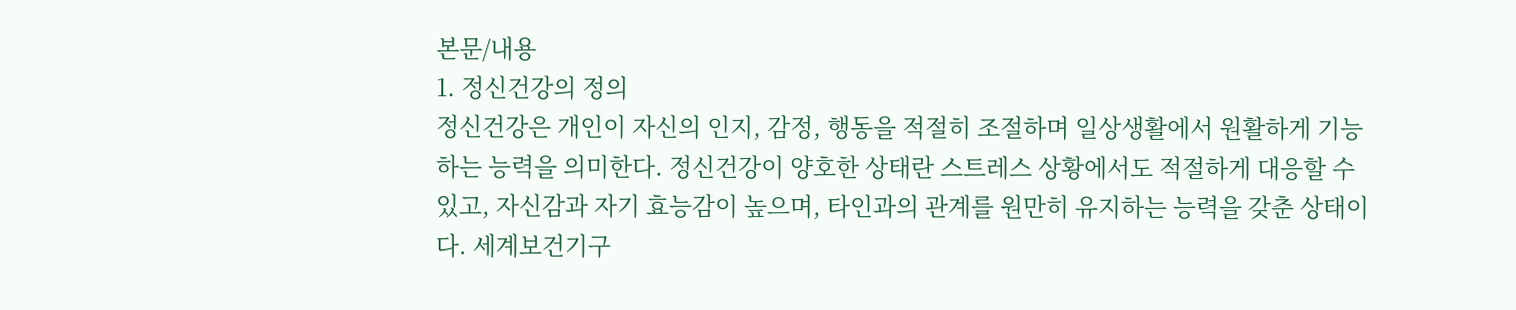본문/내용
1. 정신건강의 정의
정신건강은 개인이 자신의 인지, 감정, 행동을 적절히 조절하며 일상생활에서 원활하게 기능하는 능력을 의미한다. 정신건강이 양호한 상태란 스트레스 상황에서도 적절하게 대응할 수 있고, 자신감과 자기 효능감이 높으며, 타인과의 관계를 원만히 유지하는 능력을 갖춘 상태이다. 세계보건기구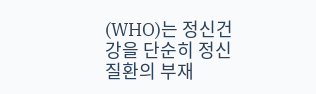(WHO)는 정신건강을 단순히 정신질환의 부재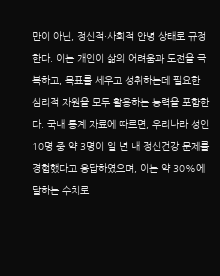만이 아닌, 정신적·사회적 안녕 상태로 규정한다. 이는 개인이 삶의 어려움과 도전을 극복하고, 목표를 세우고 성취하는데 필요한 심리적 자원을 모두 활용하는 능력을 포함한다. 국내 통계 자료에 따르면, 우리나라 성인 10명 중 약 3명이 일 년 내 정신건강 문제를 경험했다고 응답하였으며, 이는 약 30%에 달하는 수치로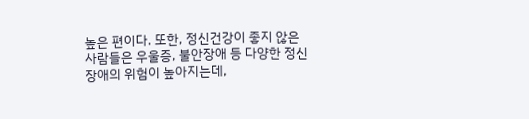높은 편이다. 또한, 정신건강이 좋지 않은 사람들은 우울증, 불안장애 등 다양한 정신장애의 위험이 높아지는데,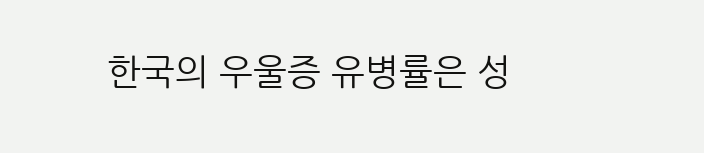한국의 우울증 유병률은 성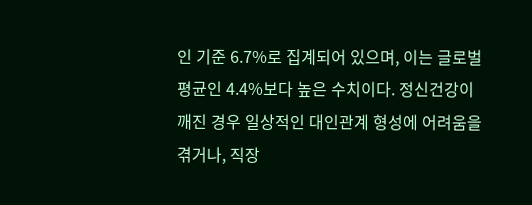인 기준 6.7%로 집계되어 있으며, 이는 글로벌 평균인 4.4%보다 높은 수치이다. 정신건강이 깨진 경우 일상적인 대인관계 형성에 어려움을 겪거나, 직장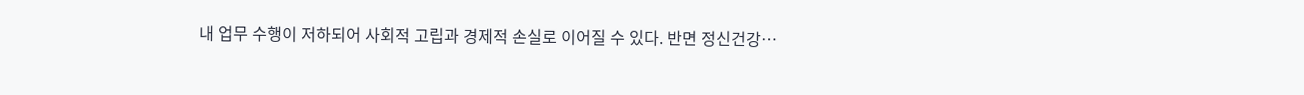내 업무 수행이 저하되어 사회적 고립과 경제적 손실로 이어질 수 있다. 반면 정신건강…